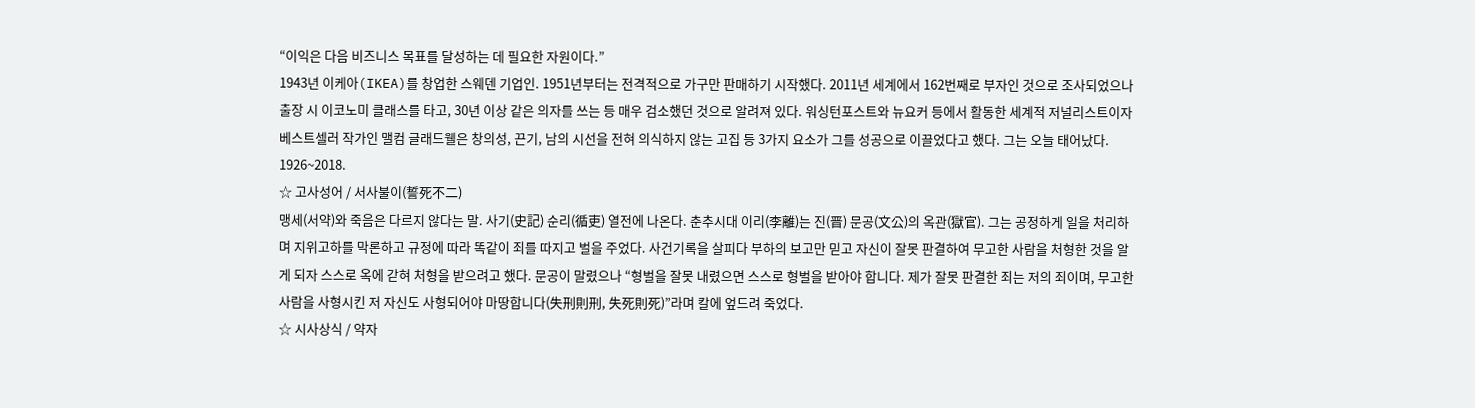“이익은 다음 비즈니스 목표를 달성하는 데 필요한 자원이다.”
1943년 이케아(IKEA)를 창업한 스웨덴 기업인. 1951년부터는 전격적으로 가구만 판매하기 시작했다. 2011년 세계에서 162번째로 부자인 것으로 조사되었으나 출장 시 이코노미 클래스를 타고, 30년 이상 같은 의자를 쓰는 등 매우 검소했던 것으로 알려져 있다. 워싱턴포스트와 뉴요커 등에서 활동한 세계적 저널리스트이자 베스트셀러 작가인 맬컴 글래드웰은 창의성, 끈기, 남의 시선을 전혀 의식하지 않는 고집 등 3가지 요소가 그를 성공으로 이끌었다고 했다. 그는 오늘 태어났다. 1926~2018.
☆ 고사성어 / 서사불이(誓死不二)
맹세(서약)와 죽음은 다르지 않다는 말. 사기(史記) 순리(循吏) 열전에 나온다. 춘추시대 이리(李離)는 진(晋) 문공(文公)의 옥관(獄官). 그는 공정하게 일을 처리하며 지위고하를 막론하고 규정에 따라 똑같이 죄를 따지고 벌을 주었다. 사건기록을 살피다 부하의 보고만 믿고 자신이 잘못 판결하여 무고한 사람을 처형한 것을 알게 되자 스스로 옥에 갇혀 처형을 받으려고 했다. 문공이 말렸으나 “형벌을 잘못 내렸으면 스스로 형벌을 받아야 합니다. 제가 잘못 판결한 죄는 저의 죄이며, 무고한 사람을 사형시킨 저 자신도 사형되어야 마땅합니다(失刑則刑, 失死則死)”라며 칼에 엎드려 죽었다.
☆ 시사상식 / 약자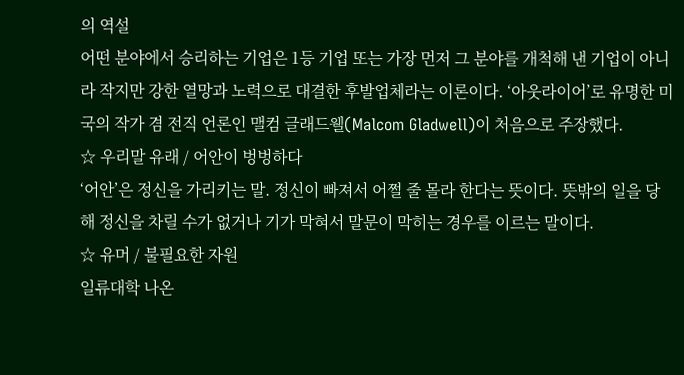의 역설
어떤 분야에서 승리하는 기업은 1등 기업 또는 가장 먼저 그 분야를 개척해 낸 기업이 아니라 작지만 강한 열망과 노력으로 대결한 후발업체라는 이론이다. ‘아웃라이어’로 유명한 미국의 작가 겸 전직 언론인 맬컴 글래드웰(Malcom Gladwell)이 처음으로 주장했다.
☆ 우리말 유래 / 어안이 벙벙하다
‘어안’은 정신을 가리키는 말. 정신이 빠져서 어쩔 줄 몰라 한다는 뜻이다. 뜻밖의 일을 당해 정신을 차릴 수가 없거나 기가 막혀서 말문이 막히는 경우를 이르는 말이다.
☆ 유머 / 불필요한 자원
일류대학 나온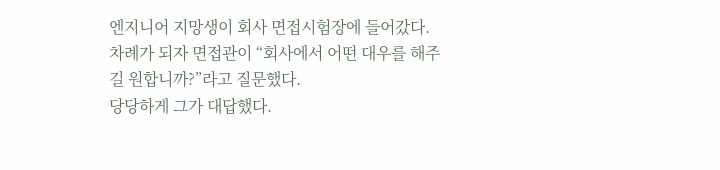엔지니어 지망생이 회사 면접시험장에 들어갔다. 차례가 되자 면접관이 “회사에서 어떤 대우를 해주길 원합니까?”라고 질문했다.
당당하게 그가 대답했다.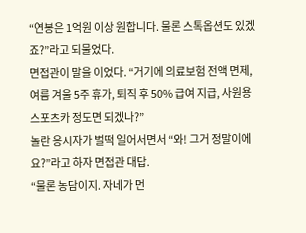“연봉은 1억원 이상 원합니다. 물론 스톡옵션도 있겠죠?”라고 되물었다.
면접관이 말을 이었다. “거기에 의료보험 전액 면제, 여름 겨울 5주 휴가, 퇴직 후 50% 급여 지급, 사원용 스포츠카 정도면 되겠나?”
놀란 응시자가 벌떡 일어서면서 “와! 그거 정말이에요?”라고 하자 면접관 대답.
“물론 농담이지. 자네가 먼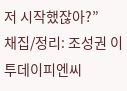저 시작했잖아?”
채집/정리: 조성권 이투데이피엔씨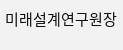미래설계연구원장